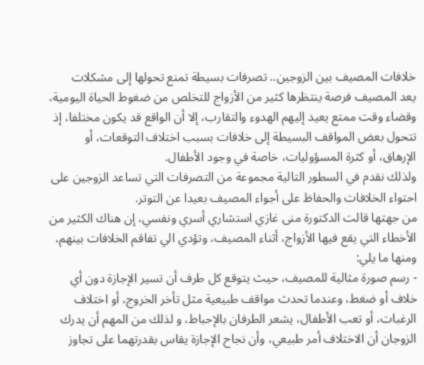خلافات المصيف بين الزوجين.. تصرفات بسيطة تمنع تحولها إلى مشكلات
يعد المصيف فرصة ينتظرها كثير من الأزواج للتخلص من ضغوط الحياة اليومية، وقضاء وقت ممتع يعيد إليهم الهدوء والتقارب، إلا أن الواقع قد يكون مختلفا، إذ تتحول بعض المواقف البسيطة إلى خلافات بسبب اختلاف التوقعات، أو الإرهاق، أو كثرة المسؤوليات، خاصة في وجود الأطفال.
ولذلك نقدم في السطور التالية مجموعة من التصرفات التي تساعد الزوجين على احتواء الخلافات والحفاظ على أجواء المصيف بعيدا عن التوتر.
من جهتها قالت الدكتورة منى غازي استشاري أسري ونفسي، إن هناك الكثير من الأخطاء التي يقع فيها الأزواج، أثناء المصيف، وتؤدي الي تفاقم الخلافات بينهم، ومنها ما يلي:
- رسم صورة مثالية للمصيف، حيث يتوقع كل طرف أن تسير الإجازة دون أي خلاف أو ضغط، وعندما تحدث مواقف طبيعية مثل تأخر الخروج، أو اختلاف الرغبات، أو تعب الأطفال، يشعر الطرفان بالإحباط، و لذلك من المهم أن يدرك الزوجان أن الاختلاف أمر طبيعي، وأن نجاح الإجازة يقاس بقدرتهما على تجاوز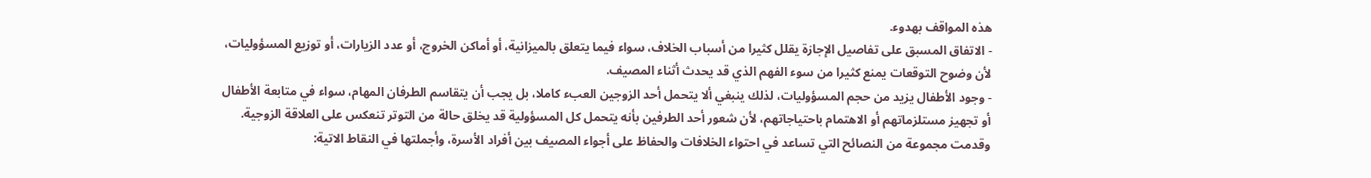هذه المواقف بهدوء.
- الاتفاق المسبق على تفاصيل الإجازة يقلل كثيرا من أسباب الخلاف، سواء فيما يتعلق بالميزانية، أو أماكن الخروج، أو عدد الزيارات، أو توزيع المسؤوليات، لأن وضوح التوقعات يمنع كثيرا من سوء الفهم الذي قد يحدث أثناء المصيف.
- وجود الأطفال يزيد من حجم المسؤوليات، لذلك ينبغي ألا يتحمل أحد الزوجين العبء كاملا، بل يجب أن يتقاسم الطرفان المهام، سواء في متابعة الأطفال أو تجهيز مستلزماتهم أو الاهتمام باحتياجاتهم، لأن شعور أحد الطرفين بأنه يتحمل كل المسؤولية قد يخلق حالة من التوتر تنعكس على العلاقة الزوجية.
وقدمت مجموعة من النصائح التي تساعد في احتواء الخلافات والحفاظ على أجواء المصيف بين أفراد الأسرة، وأجملتها في النقاط الاتية: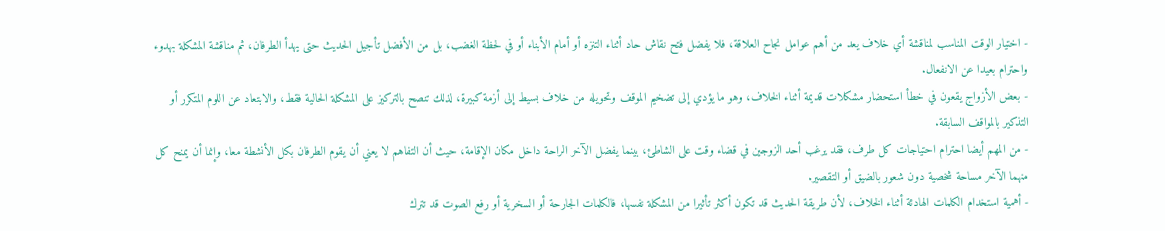- اختيار الوقت المناسب لمناقشة أي خلاف يعد من أهم عوامل نجاح العلاقة، فلا يفضل فتح نقاش حاد أثناء التنزه أو أمام الأبناء أو في لحظة الغضب، بل من الأفضل تأجيل الحديث حتى يهدأ الطرفان، ثم مناقشة المشكلة بهدوء واحترام بعيدا عن الانفعال.
- بعض الأزواج يقعون في خطأ استحضار مشكلات قديمة أثناء الخلاف، وهو ما يؤدي إلى تضخيم الموقف وتحويله من خلاف بسيط إلى أزمة كبيرة، لذلك تنصح بالتركيز على المشكلة الحالية فقط، والابتعاد عن اللوم المتكرر أو التذكير بالمواقف السابقة.
- من المهم أيضا احترام احتياجات كل طرف، فقد يرغب أحد الزوجين في قضاء وقت على الشاطئ، بينما يفضل الآخر الراحة داخل مكان الإقامة، حيث أن التفاهم لا يعني أن يقوم الطرفان بكل الأنشطة معا، وإنما أن يمنح كل منهما الآخر مساحة شخصية دون شعور بالضيق أو التقصير.
- أهمية استخدام الكلمات الهادئة أثناء الخلاف، لأن طريقة الحديث قد تكون أكثر تأثيرا من المشكلة نفسها، فالكلمات الجارحة أو السخرية أو رفع الصوت قد تترك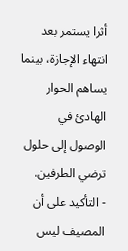أثرا يستمر بعد انتهاء الإجازة، بينما يساهم الحوار الهادئ في الوصول إلى حلول ترضي الطرفين.
- التأكيد على أن المصيف ليس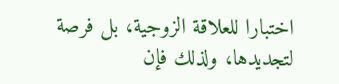اختبارا للعلاقة الزوجية، بل فرصة لتجديدها، ولذلك فإن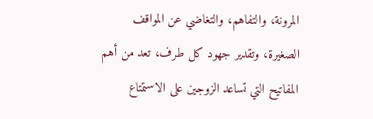المرونة، والتفاهم، والتغاضي عن المواقف الصغيرة، وتقدير جهود كل طرف، تعد من أهم المفاتيح التي تساعد الزوجين على الاستمتاع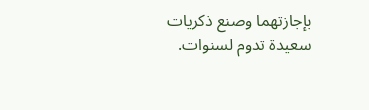بإجازتهما وصنع ذكريات سعيدة تدوم لسنوات.